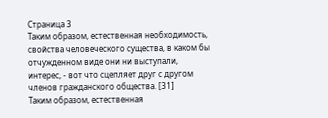Cтраница 3
Таким образом, естественная необходимость, свойства человеческого существа, в каком бы отчужденном виде они ни выступали, интерес, - вот что сцепляет друг с другом членов гражданского общества. [31]
Таким образом, естественная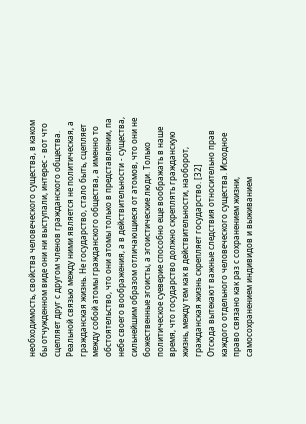необходимость, свойства человеческого существа, в каком бы отчужденном виде они ни выступали, интерес - вот что сцепляет друг с другом членов гражданского общества. Реальной связью между ними является не политическая, а гражданская жизнь. Не государство, стало быть, сцепляет между собой атомы гражданского общества, а именно то обстоятельство, что они атомы только в представлении, па небе своего воображения, а в действительности - существа, сильнейшим образом отличающиеся от атомов, что они не божественные эгоисты, а эгоистические люди. Только политическое суеверие способно еще воображать в наше время, что государство должно скреплять гражданскую жизнь, между тем как в действительности, наоборот, гражданская жизнь скрепляет государство. [32]
Отсюда вытекают важные следствия относительно прав каждого отдельного человеческого существа. Исходное право связано как раз с сохранением жизни, самосохранением индивидов и выживанием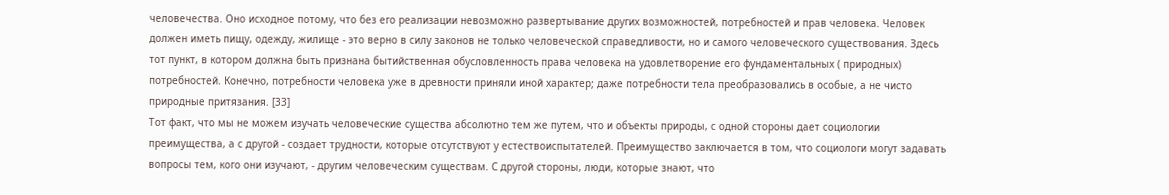человечества. Оно исходное потому, что без его реализации невозможно развертывание других возможностей, потребностей и прав человека. Человек должен иметь пищу, одежду, жилище - это верно в силу законов не только человеческой справедливости, но и самого человеческого существования. Здесь тот пункт, в котором должна быть признана бытийственная обусловленность права человека на удовлетворение его фундаментальных ( природных) потребностей. Конечно, потребности человека уже в древности приняли иной характер; даже потребности тела преобразовались в особые, а не чисто природные притязания. [33]
Тот факт, что мы не можем изучать человеческие существа абсолютно тем же путем, что и объекты природы, с одной стороны дает социологии преимущества, а с другой - создает трудности, которые отсутствуют у естествоиспытателей. Преимущество заключается в том, что социологи могут задавать вопросы тем, кого они изучают, - другим человеческим существам. С другой стороны, люди, которые знают, что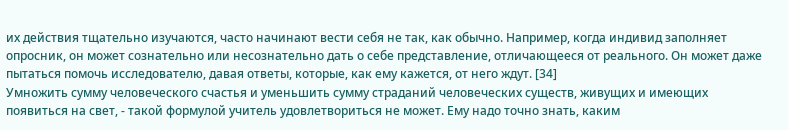их действия тщательно изучаются, часто начинают вести себя не так, как обычно. Например, когда индивид заполняет опросник, он может сознательно или несознательно дать о себе представление, отличающееся от реального. Он может даже пытаться помочь исследователю, давая ответы, которые, как ему кажется, от него ждут. [34]
Умножить сумму человеческого счастья и уменьшить сумму страданий человеческих существ, живущих и имеющих появиться на свет, - такой формулой учитель удовлетвориться не может. Ему надо точно знать, каким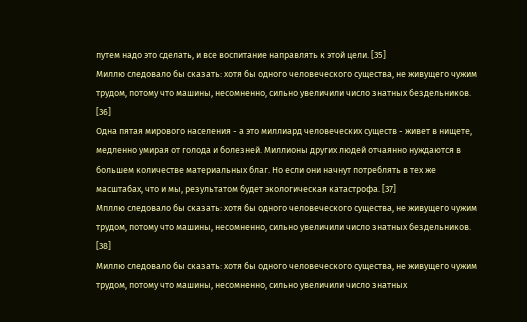путем надо это сделать, и все воспитание направлять к этой цели. [35]
Миллю следовало бы сказать: хотя бы одного человеческого существа, не живущего чужим трудом, потому что машины, несомненно, сильно увеличили число знатных бездельников. [36]
Одна пятая мирового населения - а это миллиард человеческих существ - живет в нищете, медленно умирая от голода и болезней. Миллионы других людей отчаянно нуждаются в большем количестве материальных благ. Но если они начнут потреблять в тех же масштабах, что и мы, результатом будет экологическая катастрофа. [37]
Мпллю следовало бы сказать: хотя бы одного человеческого существа, не живущего чужим трудом, потому что машины, несомненно, сильно увеличили число знатных бездельников. [38]
Миллю следовало бы сказать: хотя бы одного человеческого существа, не живущего чужим трудом, потому что машины, несомненно, сильно увеличили число знатных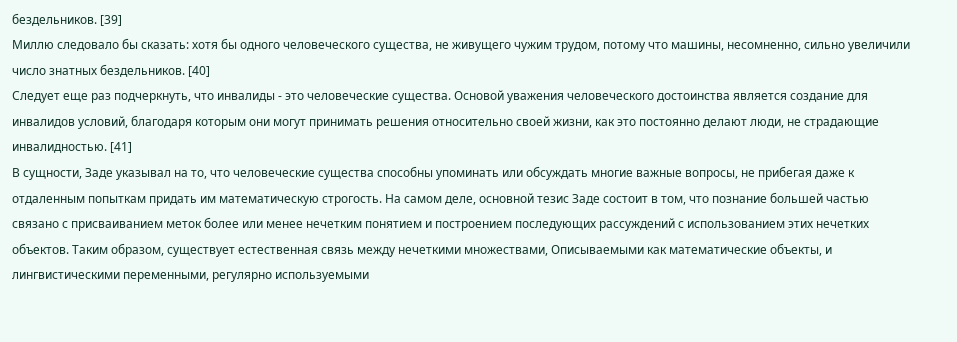бездельников. [39]
Миллю следовало бы сказать: хотя бы одного человеческого существа, не живущего чужим трудом, потому что машины, несомненно, сильно увеличили число знатных бездельников. [40]
Следует еще раз подчеркнуть, что инвалиды - это человеческие существа. Основой уважения человеческого достоинства является создание для инвалидов условий, благодаря которым они могут принимать решения относительно своей жизни, как это постоянно делают люди, не страдающие инвалидностью. [41]
В сущности, Заде указывал на то, что человеческие существа способны упоминать или обсуждать многие важные вопросы, не прибегая даже к отдаленным попыткам придать им математическую строгость. На самом деле, основной тезис Заде состоит в том, что познание большей частью связано с присваиванием меток более или менее нечетким понятием и построением последующих рассуждений с использованием этих нечетких объектов. Таким образом, существует естественная связь между нечеткими множествами, Описываемыми как математические объекты, и лингвистическими переменными, регулярно используемыми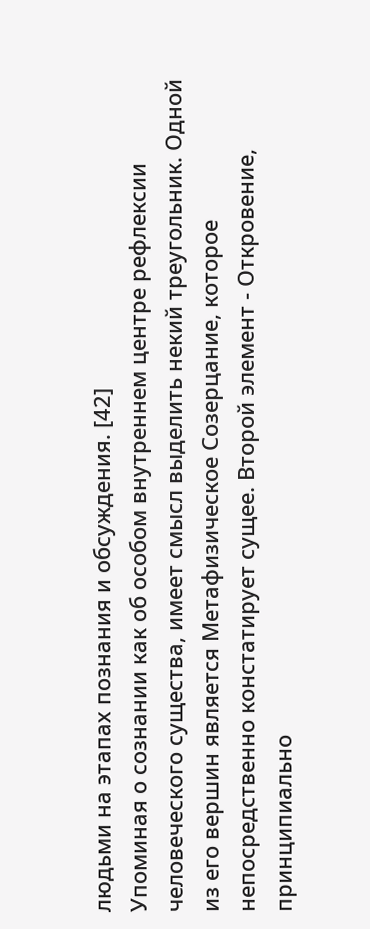людьми на этапах познания и обсуждения. [42]
Упоминая о сознании как об особом внутреннем центре рефлексии человеческого существа, имеет смысл выделить некий треугольник. Одной из его вершин является Метафизическое Созерцание, которое непосредственно констатирует сущее. Второй элемент - Откровение, принципиально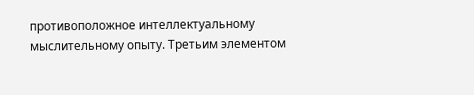противоположное интеллектуальному мыслительному опыту. Третьим элементом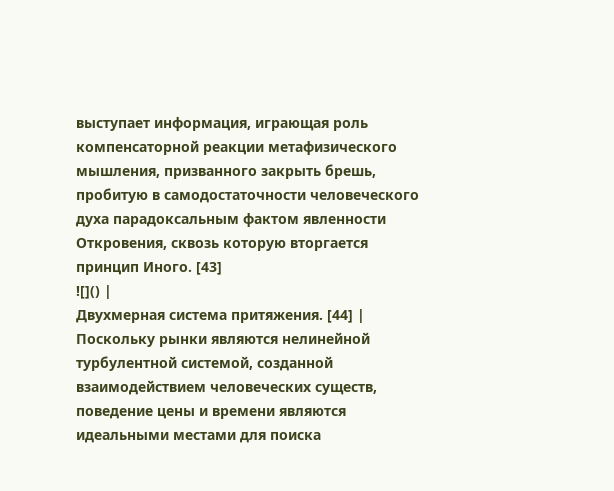выступает информация, играющая роль компенсаторной реакции метафизического мышления, призванного закрыть брешь, пробитую в самодостаточности человеческого духа парадоксальным фактом явленности Откровения, сквозь которую вторгается принцип Иного. [43]
![]() |
Двухмерная система притяжения. [44] |
Поскольку рынки являются нелинейной турбулентной системой, созданной взаимодействием человеческих существ, поведение цены и времени являются идеальными местами для поиска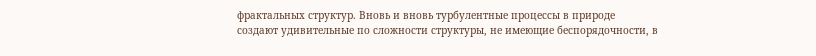фрактальных структур. Вновь и вновь турбулентные процессы в природе создают удивительные по сложности структуры, не имеющие беспорядочности, в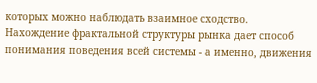которых можно наблюдать взаимное сходство. Нахождение фрактальной структуры рынка дает способ понимания поведения всей системы - а именно, движения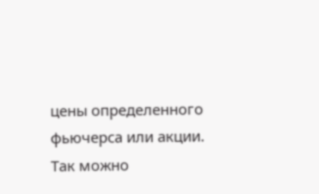цены определенного фьючерса или акции. Так можно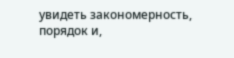увидеть закономерность, порядок и,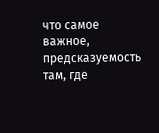что самое важное, предсказуемость там, где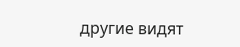другие видят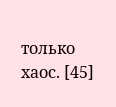только хаос. [45]